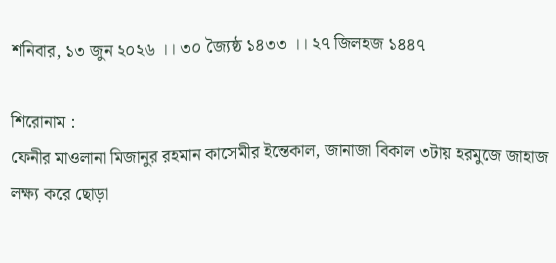শনিবার, ১৩ জুন ২০২৬ ।। ৩০ জ্যৈষ্ঠ ১৪৩৩ ।। ২৭ জিলহজ ১৪৪৭

শিরোনাম :
ফেনীর মাওলানা মিজানুর রহমান কাসেমীর ইন্তেকাল, জানাজা বিকাল ৩টায় হরমুজে জাহাজ লক্ষ্য করে ছোড়া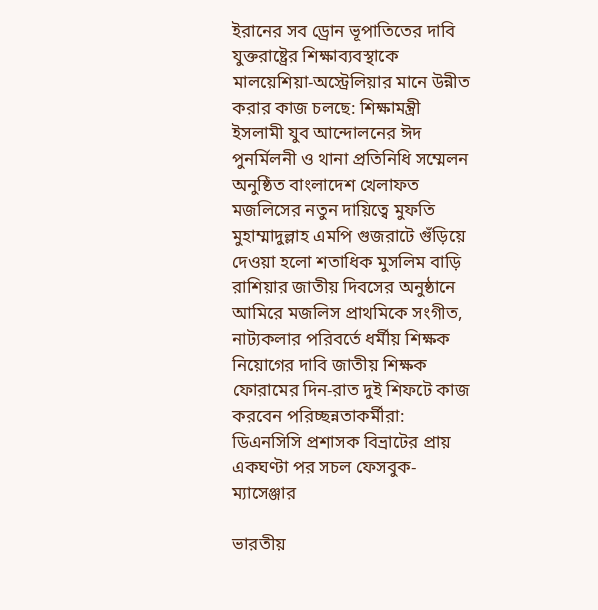ইরানের সব ড্রোন ভূপাতিতের দাবি যুক্তরাষ্ট্রের শিক্ষাব্যবস্থাকে মালয়েশিয়া-অস্ট্রেলিয়ার মানে উন্নীত করার কাজ চলছে: শিক্ষামন্ত্রী ইসলামী যুব আন্দোলনের ঈদ পুনর্মিলনী ও থানা প্রতিনিধি সম্মেলন অনুষ্ঠিত বাংলাদেশ খেলাফত মজলিসের নতুন দায়িত্বে মুফতি মুহাম্মাদুল্লাহ এমপি গুজরাটে গুঁড়িয়ে দেওয়া হলো শতাধিক মুসলিম বাড়ি রাশিয়ার জাতীয় দিবসের অনুষ্ঠানে আমিরে মজলিস প্রাথমিকে সংগীত, নাট্যকলার পরিবর্তে ধর্মীয় শিক্ষক নিয়োগের দাবি জাতীয় শিক্ষক ফোরামের দিন-রাত দুই শিফটে কাজ করবেন পরিচ্ছন্নতাকর্মীরা: ডিএনসিসি প্রশাসক বিভ্রাটের প্রায় একঘণ্টা পর সচল ফেসবুক-ম্যাসেঞ্জার

ভারতীয়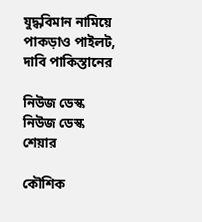যুদ্ধবিমান নামিয়ে পাকড়াও পাইলট, দাবি পাকিস্তানের

নিউজ ডেস্ক
নিউজ ডেস্ক
শেয়ার

কৌশিক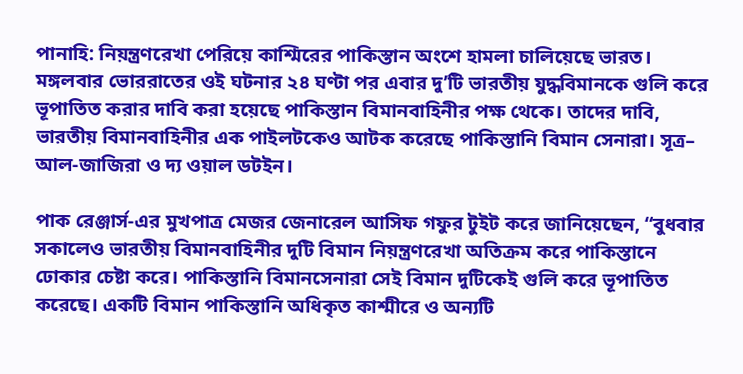পানাহি: নিয়ন্ত্রণরেখা পেরিয়ে কাশ্মিরের পাকিস্তান অংশে হামলা চালিয়েছে ভারত। মঙ্গলবার ভোররাতের ওই ঘটনার ২৪ ঘণ্টা পর এবার দু’টি ভারতীয় যুদ্ধবিমানকে গুলি করে ভূপাতিত করার দাবি করা হয়েছে পাকিস্তান বিমানবাহিনীর পক্ষ থেকে। তাদের দাবি, ভারতীয় বিমানবাহিনীর এক পাইলটকেও আটক করেছে পাকিস্তানি বিমান সেনারা। সূত্র– আল-জাজিরা ও দ্য ওয়াল ডটইন।

পাক রেঞ্জার্স-এর মুখপাত্র মেজর জেনারেল আসিফ গফুর টুইট করে জানিয়েছেন, “বুধবার সকালেও ভারতীয় বিমানবাহিনীর দুটি বিমান নিয়ন্ত্রণরেখা অতিক্রম করে পাকিস্তানে ঢোকার চেষ্টা করে। পাকিস্তানি বিমানসেনারা সেই বিমান দুটিকেই গুলি করে ভূপাতিত করেছে। একটি বিমান পাকিস্তানি অধিকৃত কাশ্মীরে ও অন্যটি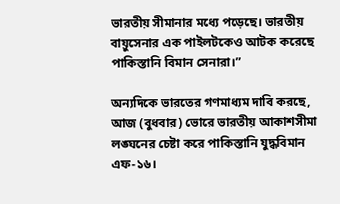ভারতীয় সীমানার মধ্যে পড়েছে। ভারতীয় বায়ুসেনার এক পাইলটকেও আটক করেছে পাকিস্তানি বিমান সেনারা।”

অন্যদিকে ভারতের গণমাধ্যম দাবি করছে, আজ (বুধবার) ভোরে ভারতীয় আকাশসীমা লঙ্ঘনের চেষ্টা করে পাকিস্তানি যুদ্ধবিমান এফ-১৬।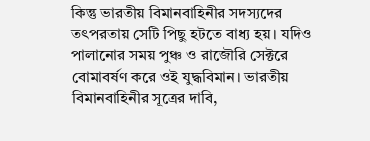কিন্তু ভারতীয় বিমানবাহিনীর সদস্যদের তৎপরতায় সেটি পিছু হটতে বাধ্য হয়। যদিও পালানোর সময় পুঞ্চ ও রাজৌরি সেক্টরে বোমাবর্ষণ করে ওই যুদ্ধবিমান। ভারতীয় বিমানবাহিনীর সূত্রের দাবি,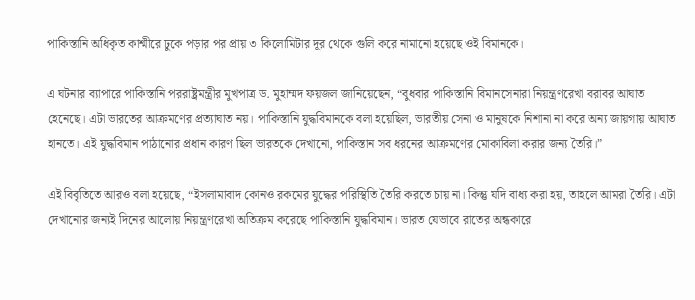পাকিস্তানি অধিকৃত কাশ্মীরে ঢুকে পড়ার পর প্রায় ৩ কিলোমিটার দূর থেকে গুলি করে নামানো হয়েছে ওই বিমানকে।

এ ঘটনার ব্যাপারে পাকিস্তানি পররাষ্ট্রমন্ত্রীর মুখপাত্র ড. মুহাম্মদ ফয়জল জানিয়েছেন, “বুধবার পাকিস্তানি বিমানসেনারা নিয়ন্ত্রণরেখা বরাবর আঘাত হেনেছে। এটা ভারতের আক্রমণের প্রত্যাঘাত নয়। পাকিস্তানি যুদ্ধবিমানকে বলা হয়েছিল, ভারতীয় সেনা ও মানুষকে নিশানা না করে অন্য জায়গায় আঘাত হানতে। এই যুদ্ধবিমান পাঠানোর প্রধান কারণ ছিল ভারতকে দেখানো, পাকিস্তান সব ধরনের আক্রমণের মোকাবিলা করার জন্য তৈরি।”

এই বিবৃতিতে আরও বলা হয়েছে, “ইসলামাবাদ কোনও রকমের যুদ্ধের পরিস্থিতি তৈরি করতে চায় না। কিন্তু যদি বাধ্য করা হয়, তাহলে আমরা তৈরি। এটা দেখানোর জন্যই দিনের আলোয় নিয়ন্ত্রণরেখা অতিক্রম করেছে পাকিস্তানি যুদ্ধবিমান। ভারত যেভাবে রাতের অন্ধকারে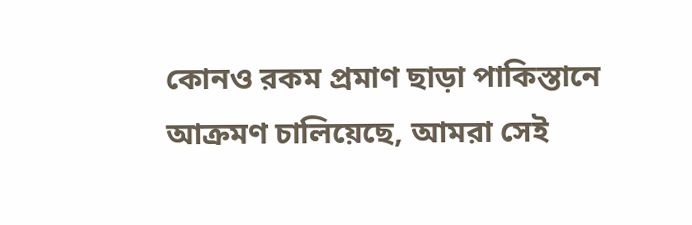কোনও রকম প্রমাণ ছাড়া পাকিস্তানে আক্রমণ চালিয়েছে, আমরা সেই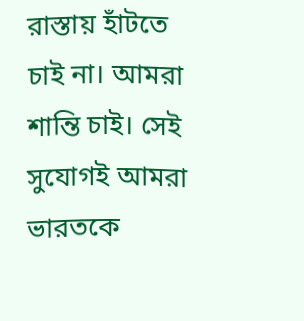রাস্তায় হাঁটতে চাই না। আমরা শান্তি চাই। সেই সুযোগই আমরা ভারতকে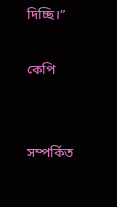দিচ্ছি।”

কেপি


সম্পর্কিত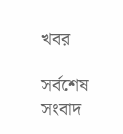খবর

সর্বশেষ সংবাদ